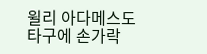윌리 아다메스도 타구에 손가락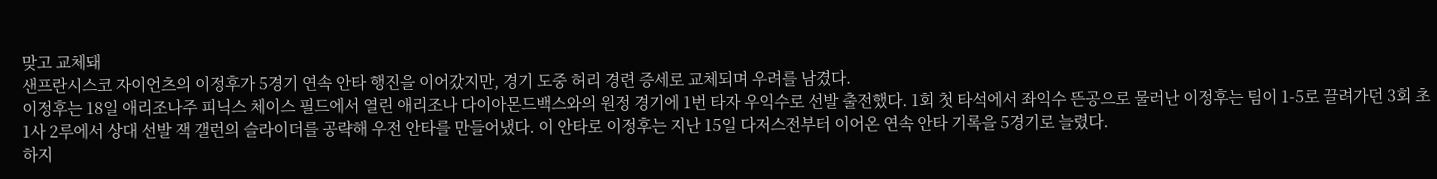맞고 교체돼
샌프란시스코 자이언츠의 이정후가 5경기 연속 안타 행진을 이어갔지만, 경기 도중 허리 경련 증세로 교체되며 우려를 남겼다.
이정후는 18일 애리조나주 피닉스 체이스 필드에서 열린 애리조나 다이아몬드백스와의 원정 경기에 1번 타자 우익수로 선발 출전했다. 1회 첫 타석에서 좌익수 뜬공으로 물러난 이정후는 팀이 1-5로 끌려가던 3회 초 1사 2루에서 상대 선발 잭 갤런의 슬라이더를 공략해 우전 안타를 만들어냈다. 이 안타로 이정후는 지난 15일 다저스전부터 이어온 연속 안타 기록을 5경기로 늘렸다.
하지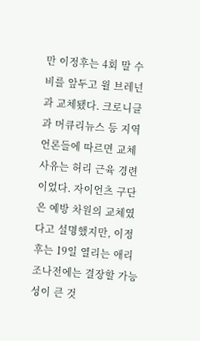만 이정후는 4회 말 수비를 앞두고 윌 브레넌과 교체됐다. 크로니클과 머큐리뉴스 등 지역 언론들에 따르면 교체 사유는 허리 근육 경련이었다. 자이언츠 구단은 예방 차원의 교체였다고 설명했지만, 이정후는 19일 열리는 애리조나전에는 결장할 가능성이 큰 것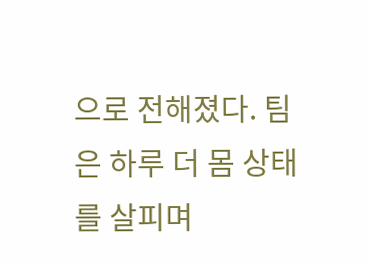으로 전해졌다. 팀은 하루 더 몸 상태를 살피며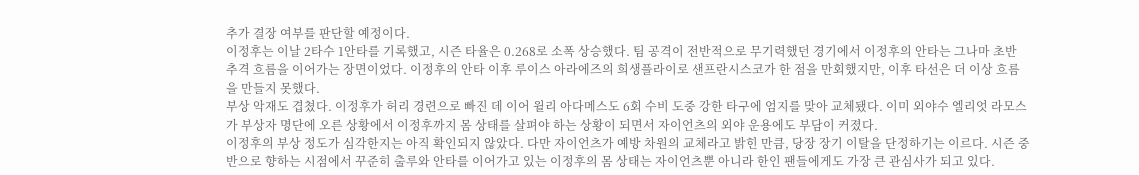추가 결장 여부를 판단할 예정이다.
이정후는 이날 2타수 1안타를 기록했고, 시즌 타율은 0.268로 소폭 상승했다. 팀 공격이 전반적으로 무기력했던 경기에서 이정후의 안타는 그나마 초반 추격 흐름을 이어가는 장면이었다. 이정후의 안타 이후 루이스 아라에즈의 희생플라이로 샌프란시스코가 한 점을 만회했지만, 이후 타선은 더 이상 흐름을 만들지 못했다.
부상 악재도 겹쳤다. 이정후가 허리 경련으로 빠진 데 이어 윌리 아다메스도 6회 수비 도중 강한 타구에 엄지를 맞아 교체됐다. 이미 외야수 엘리엇 라모스가 부상자 명단에 오른 상황에서 이정후까지 몸 상태를 살펴야 하는 상황이 되면서 자이언츠의 외야 운용에도 부담이 커졌다.
이정후의 부상 정도가 심각한지는 아직 확인되지 않았다. 다만 자이언츠가 예방 차원의 교체라고 밝힌 만큼, 당장 장기 이탈을 단정하기는 이르다. 시즌 중반으로 향하는 시점에서 꾸준히 출루와 안타를 이어가고 있는 이정후의 몸 상태는 자이언츠뿐 아니라 한인 팬들에게도 가장 큰 관심사가 되고 있다.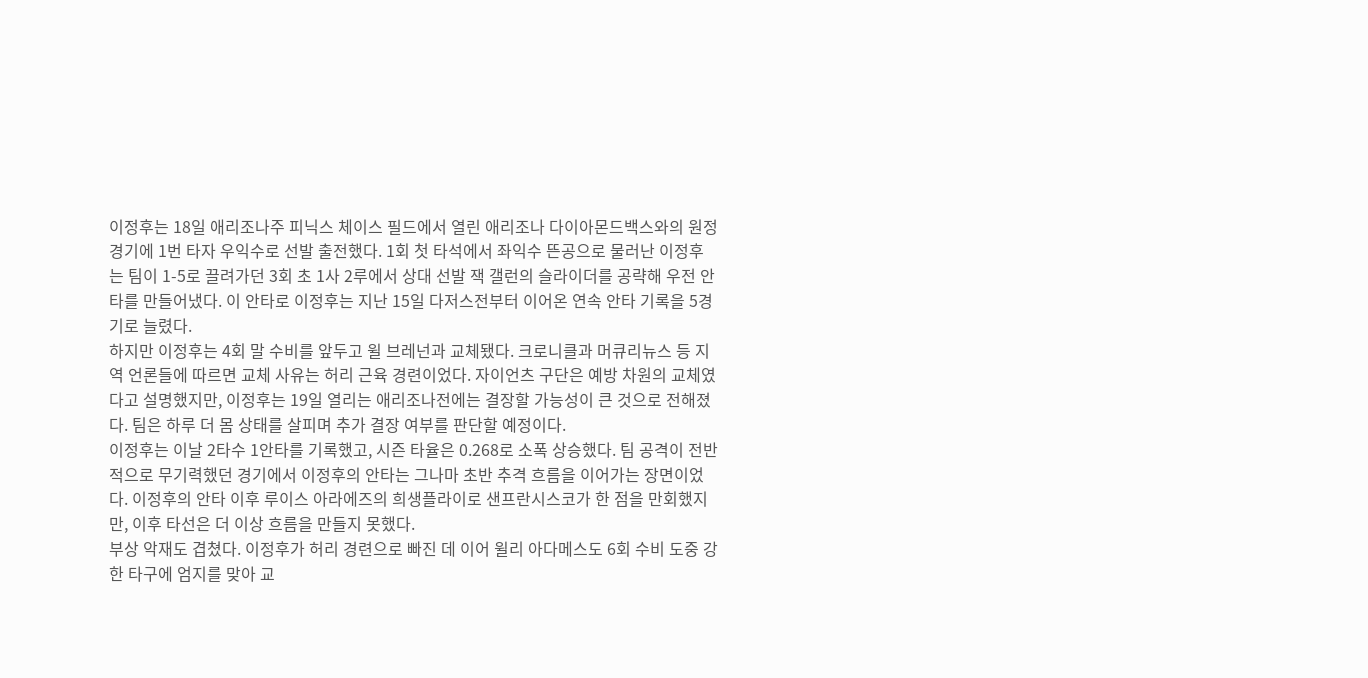이정후는 18일 애리조나주 피닉스 체이스 필드에서 열린 애리조나 다이아몬드백스와의 원정 경기에 1번 타자 우익수로 선발 출전했다. 1회 첫 타석에서 좌익수 뜬공으로 물러난 이정후는 팀이 1-5로 끌려가던 3회 초 1사 2루에서 상대 선발 잭 갤런의 슬라이더를 공략해 우전 안타를 만들어냈다. 이 안타로 이정후는 지난 15일 다저스전부터 이어온 연속 안타 기록을 5경기로 늘렸다.
하지만 이정후는 4회 말 수비를 앞두고 윌 브레넌과 교체됐다. 크로니클과 머큐리뉴스 등 지역 언론들에 따르면 교체 사유는 허리 근육 경련이었다. 자이언츠 구단은 예방 차원의 교체였다고 설명했지만, 이정후는 19일 열리는 애리조나전에는 결장할 가능성이 큰 것으로 전해졌다. 팀은 하루 더 몸 상태를 살피며 추가 결장 여부를 판단할 예정이다.
이정후는 이날 2타수 1안타를 기록했고, 시즌 타율은 0.268로 소폭 상승했다. 팀 공격이 전반적으로 무기력했던 경기에서 이정후의 안타는 그나마 초반 추격 흐름을 이어가는 장면이었다. 이정후의 안타 이후 루이스 아라에즈의 희생플라이로 샌프란시스코가 한 점을 만회했지만, 이후 타선은 더 이상 흐름을 만들지 못했다.
부상 악재도 겹쳤다. 이정후가 허리 경련으로 빠진 데 이어 윌리 아다메스도 6회 수비 도중 강한 타구에 엄지를 맞아 교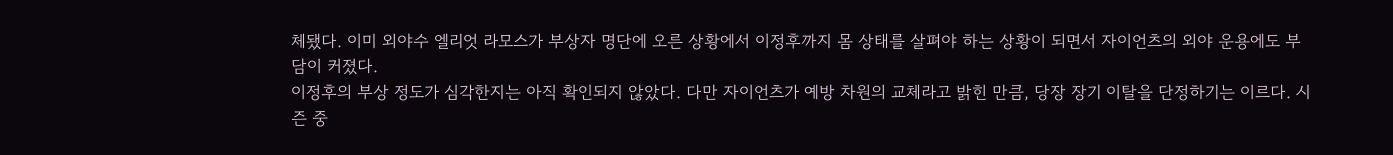체됐다. 이미 외야수 엘리엇 라모스가 부상자 명단에 오른 상황에서 이정후까지 몸 상태를 살펴야 하는 상황이 되면서 자이언츠의 외야 운용에도 부담이 커졌다.
이정후의 부상 정도가 심각한지는 아직 확인되지 않았다. 다만 자이언츠가 예방 차원의 교체라고 밝힌 만큼, 당장 장기 이탈을 단정하기는 이르다. 시즌 중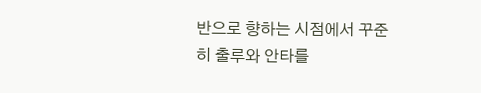반으로 향하는 시점에서 꾸준히 출루와 안타를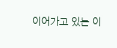이어가고 있는 이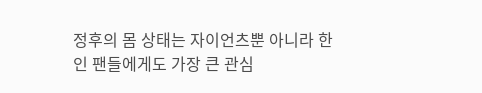정후의 몸 상태는 자이언츠뿐 아니라 한인 팬들에게도 가장 큰 관심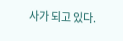사가 되고 있다.